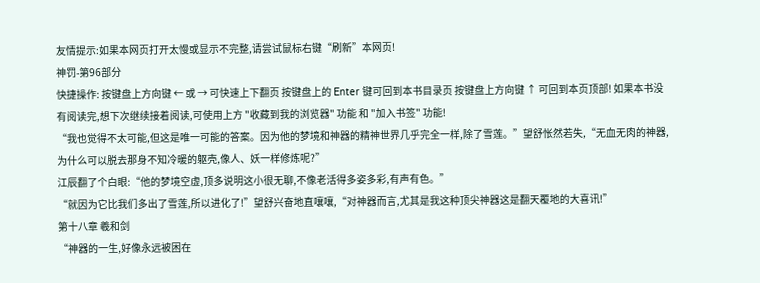友情提示:如果本网页打开太慢或显示不完整,请尝试鼠标右键“刷新”本网页!
神罚-第96部分
快捷操作: 按键盘上方向键 ← 或 → 可快速上下翻页 按键盘上的 Enter 键可回到本书目录页 按键盘上方向键 ↑ 可回到本页顶部! 如果本书没有阅读完,想下次继续接着阅读,可使用上方 "收藏到我的浏览器" 功能 和 "加入书签" 功能!
“我也觉得不太可能,但这是唯一可能的答案。因为他的梦境和神器的精神世界几乎完全一样,除了雪莲。”望舒怅然若失,“无血无肉的神器,为什么可以脱去那身不知冷暖的躯壳,像人、妖一样修炼呢?”
江辰翻了个白眼:“他的梦境空虚,顶多说明这小很无聊,不像老活得多姿多彩,有声有色。”
“就因为它比我们多出了雪莲,所以进化了!”望舒兴奋地直嚷嚷,“对神器而言,尤其是我这种顶尖神器这是翻天覆地的大喜讯!”
第十八章 羲和剑
“神器的一生,好像永远被困在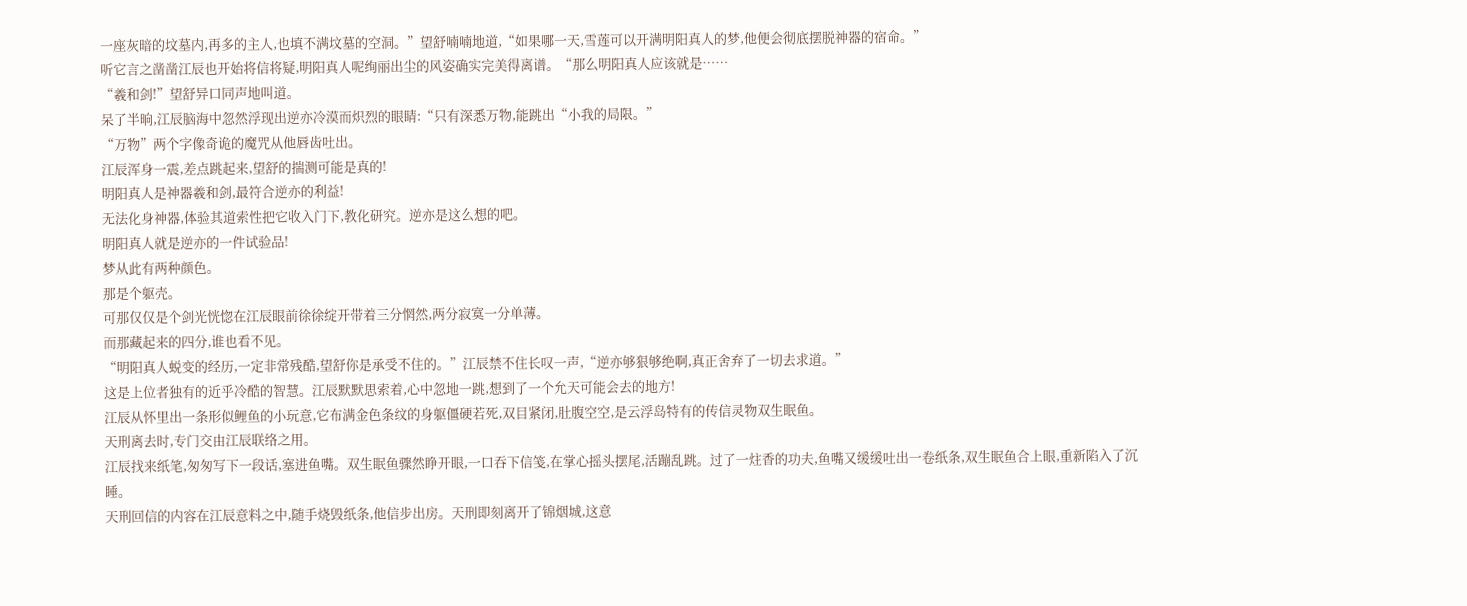一座灰暗的坟墓内,再多的主人,也填不满坟墓的空洞。”望舒喃喃地道,“如果哪一天,雪莲可以开满明阳真人的梦,他便会彻底摆脱神器的宿命。”
听它言之凿凿江辰也开始将信将疑,明阳真人呢绚丽出尘的风姿确实完美得离谱。“那么明阳真人应该就是……
“羲和剑!”望舒异口同声地叫道。
呆了半晌,江辰脑海中忽然浮现出逆亦冷漠而炽烈的眼睛:“只有深悉万物,能跳出“小我的局限。”
“万物”两个字像奇诡的魔咒从他唇齿吐出。
江辰浑身一震,差点跳起来,望舒的揣测可能是真的!
明阳真人是神器羲和剑,最符合逆亦的利益!
无法化身神器,体验其道索性把它收入门下,教化研究。逆亦是这么想的吧。
明阳真人就是逆亦的一件试验品!
梦从此有两种颜色。
那是个躯壳。
可那仅仅是个剑光恍惚在江辰眼前徐徐绽开带着三分惘然,两分寂寞一分单薄。
而那藏起来的四分,谁也看不见。
“明阳真人蜕变的经历,一定非常残酷,望舒你是承受不住的。”江辰禁不住长叹一声,“逆亦够狠够绝啊,真正舍弃了一切去求道。”
这是上位者独有的近乎冷酷的智慧。江辰默默思索着,心中忽地一跳,想到了一个允天可能会去的地方!
江辰从怀里出一条形似鲤鱼的小玩意,它布满金色条纹的身躯僵硬若死,双目紧闭,肚腹空空,是云浮岛特有的传信灵物双生眠鱼。
天刑离去时,专门交由江辰联络之用。
江辰找来纸笔,匆匆写下一段话,塞进鱼嘴。双生眠鱼骤然睁开眼,一口吞下信笺,在掌心摇头摆尾,活蹦乱跳。过了一炷香的功夫,鱼嘴又缓缓吐出一卷纸条,双生眠鱼合上眼,重新陷入了沉睡。
天刑回信的内容在江辰意料之中,随手烧毁纸条,他信步出房。天刑即刻离开了锦烟城,这意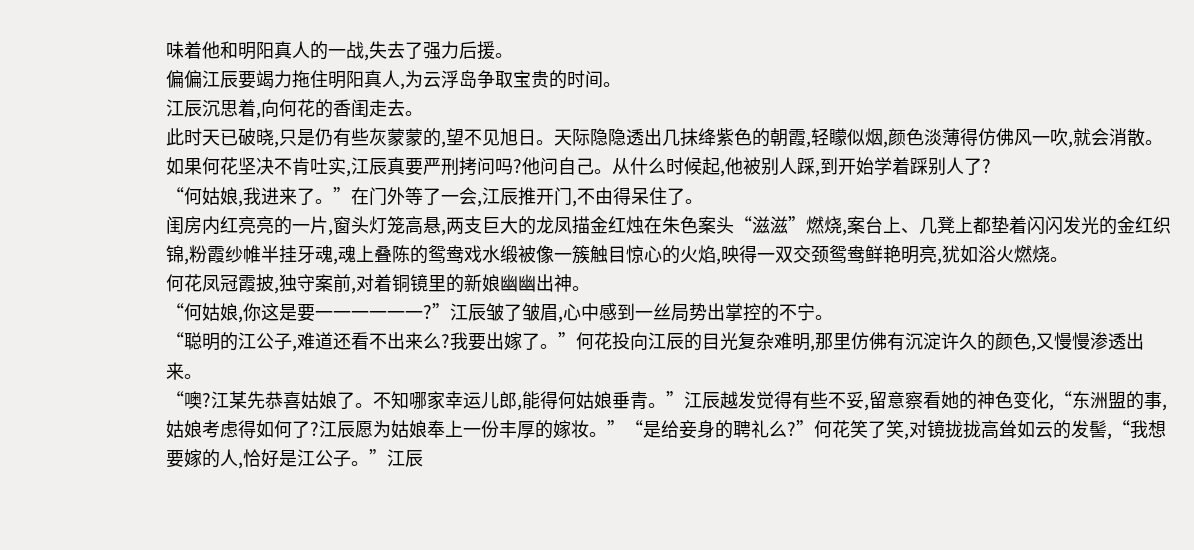味着他和明阳真人的一战,失去了强力后援。
偏偏江辰要竭力拖住明阳真人,为云浮岛争取宝贵的时间。
江辰沉思着,向何花的香闺走去。
此时天已破晓,只是仍有些灰蒙蒙的,望不见旭日。天际隐隐透出几抹绛紫色的朝霞,轻矇似烟,颜色淡薄得仿佛风一吹,就会消散。
如果何花坚决不肯吐实,江辰真要严刑拷问吗?他问自己。从什么时候起,他被别人踩,到开始学着踩别人了?
“何姑娘,我进来了。”在门外等了一会,江辰推开门,不由得呆住了。
闺房内红亮亮的一片,窗头灯笼高悬,两支巨大的龙凤描金红烛在朱色案头“滋滋”燃烧,案台上、几凳上都垫着闪闪发光的金红织锦,粉霞纱帷半挂牙魂,魂上叠陈的鸳鸯戏水缎被像一簇触目惊心的火焰,映得一双交颈鸳鸯鲜艳明亮,犹如浴火燃烧。
何花凤冠霞披,独守案前,对着铜镜里的新娘幽幽出神。
“何姑娘,你这是要一一一一一一?”江辰皱了皱眉,心中感到一丝局势出掌控的不宁。
“聪明的江公子,难道还看不出来么?我要出嫁了。”何花投向江辰的目光复杂难明,那里仿佛有沉淀许久的颜色,又慢慢渗透出来。
“噢?江某先恭喜姑娘了。不知哪家幸运儿郎,能得何姑娘垂青。”江辰越发觉得有些不妥,留意察看她的神色变化,“东洲盟的事,姑娘考虑得如何了?江辰愿为姑娘奉上一份丰厚的嫁妆。”“是给妾身的聘礼么?”何花笑了笑,对镜拢拢高耸如云的发髻,“我想要嫁的人,恰好是江公子。”江辰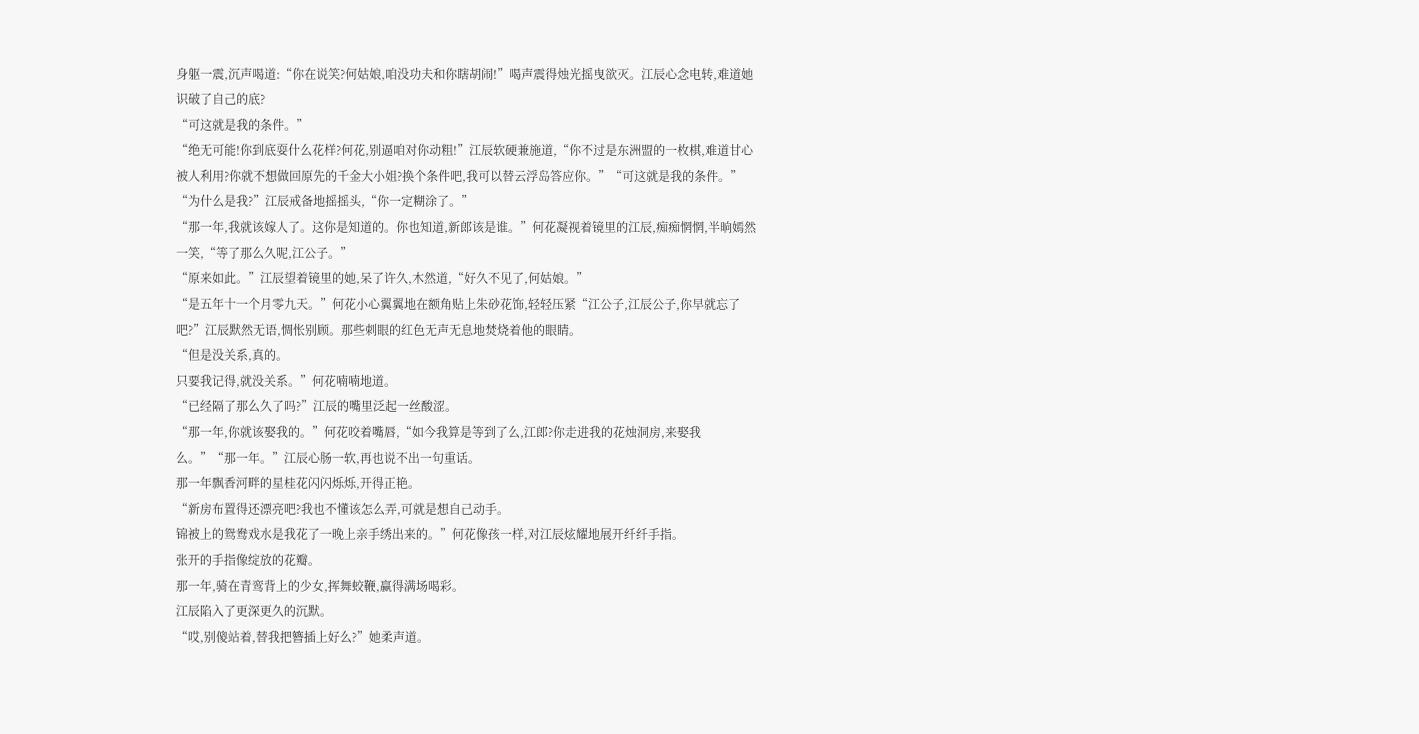身躯一震,沉声喝道:“你在说笑?何姑娘,咱没功夫和你瞎胡闹!”喝声震得烛光摇曳欲灭。江辰心念电转,难道她识破了自己的底?
“可这就是我的条件。”
“绝无可能!你到底耍什么花样?何花,别逼咱对你动粗!”江辰软硬兼施道,“你不过是东洲盟的一枚棋,难道甘心被人利用?你就不想做回原先的千金大小姐?换个条件吧,我可以替云浮岛答应你。”“可这就是我的条件。”
“为什么是我?”江辰戒备地摇摇头,“你一定糊涂了。”
“那一年,我就该嫁人了。这你是知道的。你也知道,新郎该是谁。”何花凝视着镜里的江辰,痴痴惘惘,半晌嫣然一笑,“等了那么久呢,江公子。”
“原来如此。”江辰望着镜里的她,呆了许久,木然道,“好久不见了,何姑娘。”
“是五年十一个月零九天。”何花小心翼翼地在额角贴上朱砂花饰,轻轻压紧“江公子,江辰公子,你早就忘了吧?”江辰默然无语,惆怅别顾。那些刺眼的红色无声无息地焚烧着他的眼睛。
“但是没关系,真的。
只要我记得,就没关系。”何花喃喃地道。
“已经隔了那么久了吗?”江辰的嘴里泛起一丝酸涩。
“那一年,你就该娶我的。”何花咬着嘴唇,“如今我算是等到了么,江郎?你走进我的花烛洞房,来娶我么。”“那一年。”江辰心肠一软,再也说不出一句重话。
那一年飘香河畔的星桂花闪闪烁烁,开得正艳。
“新房布置得还漂亮吧?我也不懂该怎么弄,可就是想自己动手。
锦被上的鸳鸯戏水是我花了一晚上亲手绣出来的。”何花像孩一样,对江辰炫耀地展开纤纤手指。
张开的手指像绽放的花瓣。
那一年,骑在青鸾背上的少女,挥舞蛟鞭,赢得满场喝彩。
江辰陷入了更深更久的沉默。
“哎,别傻站着,替我把簪插上好么?”她柔声道。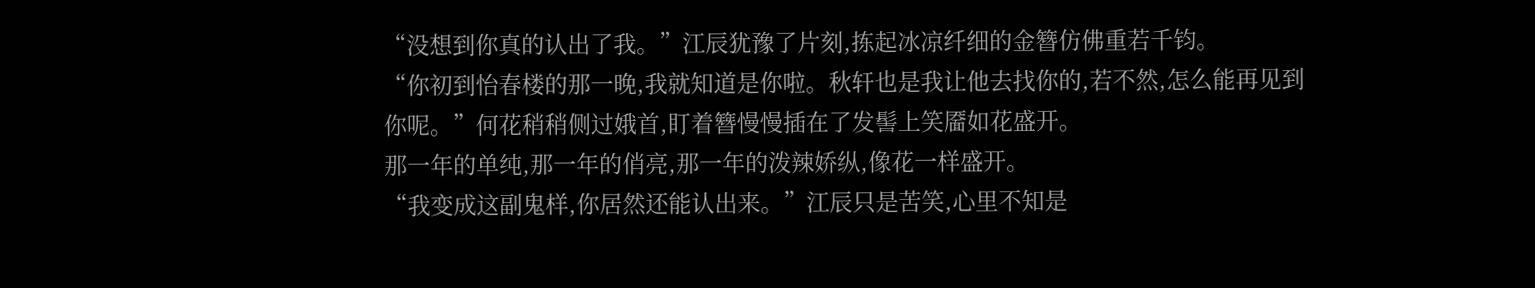“没想到你真的认出了我。”江辰犹豫了片刻,拣起冰凉纤细的金簪仿佛重若千钧。
“你初到怡春楼的那一晚,我就知道是你啦。秋轩也是我让他去找你的,若不然,怎么能再见到你呢。”何花稍稍侧过娥首,盯着簪慢慢插在了发髻上笑靥如花盛开。
那一年的单纯,那一年的俏亮,那一年的泼辣娇纵,像花一样盛开。
“我变成这副鬼样,你居然还能认出来。”江辰只是苦笑,心里不知是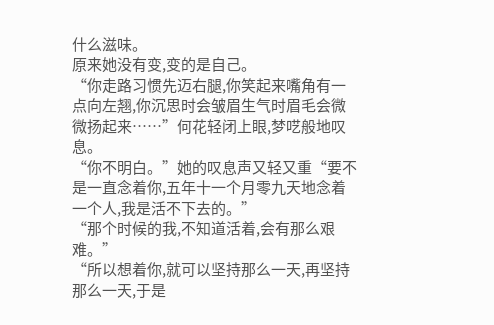什么滋味。
原来她没有变,变的是自己。
“你走路习惯先迈右腿,你笑起来嘴角有一点向左翘,你沉思时会皱眉生气时眉毛会微微扬起来……”何花轻闭上眼,梦呓般地叹息。
“你不明白。”她的叹息声又轻又重“要不是一直念着你,五年十一个月零九天地念着一个人,我是活不下去的。”
“那个时候的我,不知道活着,会有那么艰难。”
“所以想着你,就可以坚持那么一天,再坚持那么一天,于是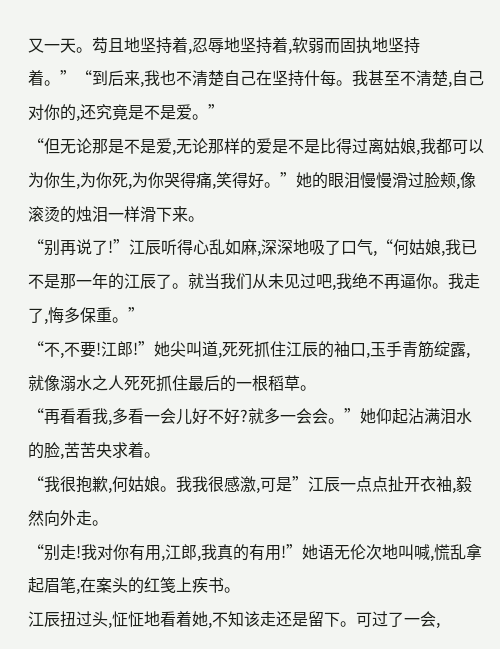又一天。芶且地坚持着,忍辱地坚持着,软弱而固执地坚持着。”“到后来,我也不清楚自己在坚持什每。我甚至不清楚,自己对你的,还究竟是不是爱。”
“但无论那是不是爱,无论那样的爱是不是比得过离姑娘,我都可以为你生,为你死,为你哭得痛,笑得好。”她的眼泪慢慢滑过脸颊,像滚烫的烛泪一样滑下来。
“别再说了!”江辰听得心乱如麻,深深地吸了口气,“何姑娘,我已不是那一年的江辰了。就当我们从未见过吧,我绝不再逼你。我走了,悔多保重。”
“不,不要!江郎!”她尖叫道,死死抓住江辰的袖口,玉手青筋绽露,就像溺水之人死死抓住最后的一根稻草。
“再看看我,多看一会儿好不好?就多一会会。”她仰起沾满泪水的脸,苦苦央求着。
“我很抱歉,何姑娘。我我很感激,可是”江辰一点点扯开衣袖,毅然向外走。
“别走!我对你有用,江郎,我真的有用!”她语无伦次地叫喊,慌乱拿起眉笔,在案头的红笺上疾书。
江辰扭过头,怔怔地看着她,不知该走还是留下。可过了一会,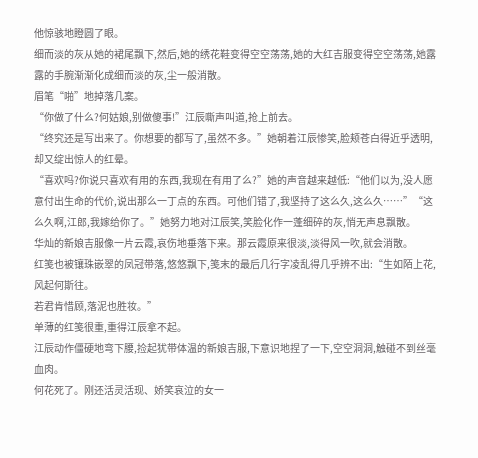他惊骇地瞪圆了眼。
细而淡的灰从她的裙尾飘下,然后,她的绣花鞋变得空空荡荡,她的大红吉服变得空空荡荡,她露露的手腕渐渐化成细而淡的灰,尘一般消散。
眉笔“啪”地掉落几案。
“你做了什么?何姑娘,别做傻事!”江辰嘶声叫道,抢上前去。
“终究还是写出来了。你想要的都写了,虽然不多。”她朝着江辰惨笑,脸颊苍白得近乎透明,却又绽出惊人的红晕。
“喜欢吗?你说只喜欢有用的东西,我现在有用了么?”她的声音越来越低:“他们以为,没人愿意付出生命的代价,说出那么一丁点的东西。可他们错了,我坚持了这么久,这么久……”“这么久啊,江郎,我嫁给你了。”她努力地对江辰笑,笑脸化作一蓬细碎的灰,悄无声息飘散。
华灿的新娘吉服像一片云霞,哀伤地垂落下来。那云霞原来很淡,淡得风一吹,就会消散。
红笺也被镶珠嵌翠的凤冠带落,悠悠飘下,笺末的最后几行字凌乱得几乎辨不出:“生如陌上花,风起何斯往。
若君肯惜顾,落泥也胜妆。”
单薄的红笺很重,重得江辰拿不起。
江辰动作僵硬地弯下腰,捡起犹带体温的新娘吉服,下意识地捏了一下,空空洞洞,触碰不到丝毫血肉。
何花死了。刚还活灵活现、娇笑哀泣的女一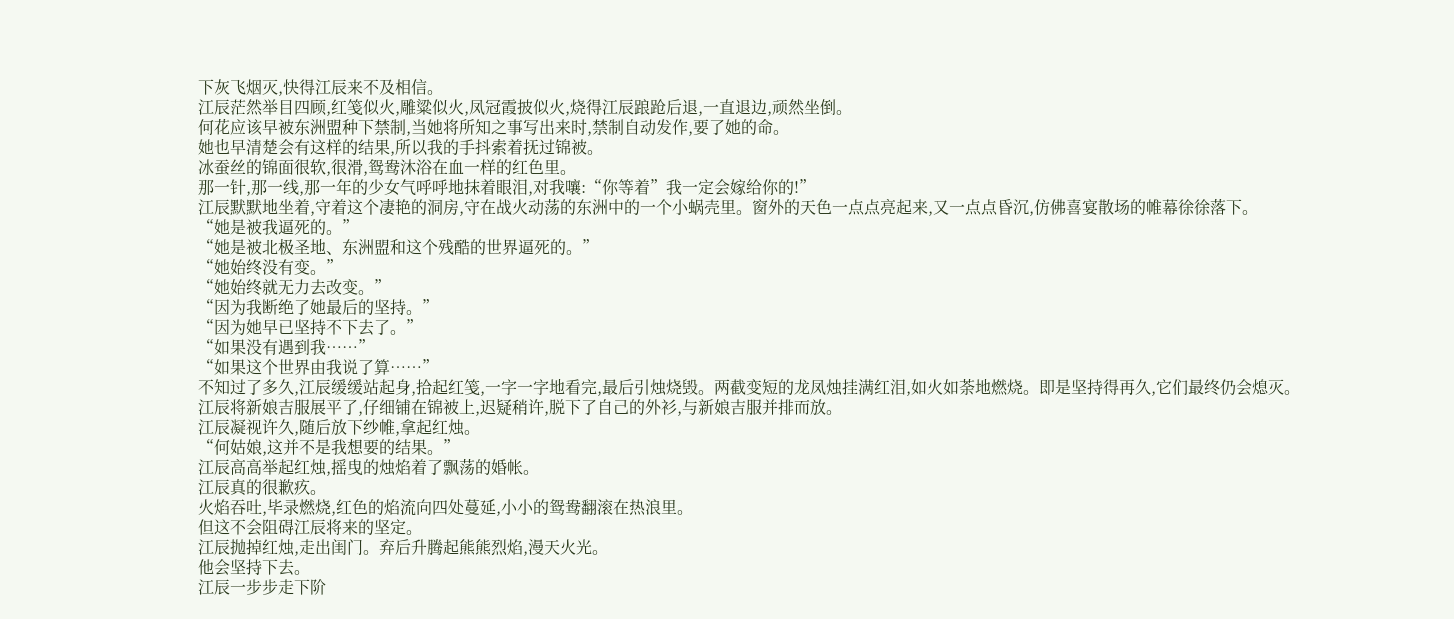下灰飞烟灭,快得江辰来不及相信。
江辰茫然举目四顾,红笺似火,雕粱似火,凤冠霞披似火,烧得江辰踉跄后退,一直退边,顽然坐倒。
何花应该早被东洲盟种下禁制,当她将所知之事写出来时,禁制自动发作,要了她的命。
她也早清楚会有这样的结果,所以我的手抖索着抚过锦被。
冰蚕丝的锦面很软,很滑,鸳鸯沐浴在血一样的红色里。
那一针,那一线,那一年的少女气呼呼地抹着眼泪,对我嚷:“你等着”我一定会嫁给你的!”
江辰默默地坐着,守着这个凄艳的洞房,守在战火动荡的东洲中的一个小蜗壳里。窗外的天色一点点亮起来,又一点点昏沉,仿佛喜宴散场的帷幕徐徐落下。
“她是被我逼死的。”
“她是被北极圣地、东洲盟和这个残酷的世界逼死的。”
“她始终没有变。”
“她始终就无力去改变。”
“因为我断绝了她最后的坚持。”
“因为她早已坚持不下去了。”
“如果没有遇到我……”
“如果这个世界由我说了算……”
不知过了多久,江辰缓缓站起身,拾起红笺,一字一字地看完,最后引烛烧毁。两截变短的龙凤烛挂满红泪,如火如荼地燃烧。即是坚持得再久,它们最终仍会熄灭。
江辰将新娘吉服展平了,仔细铺在锦被上,迟疑稍许,脱下了自己的外衫,与新娘吉服并排而放。
江辰凝视许久,随后放下纱帷,拿起红烛。
“何姑娘,这并不是我想要的结果。”
江辰高高举起红烛,摇曳的烛焰着了飘荡的婚帐。
江辰真的很歉疚。
火焰吞吐,毕录燃烧,红色的焰流向四处蔓延,小小的鸳鸯翻滚在热浪里。
但这不会阻碍江辰将来的坚定。
江辰抛掉红烛,走出闺门。弃后升腾起熊熊烈焰,漫天火光。
他会坚持下去。
江辰一步步走下阶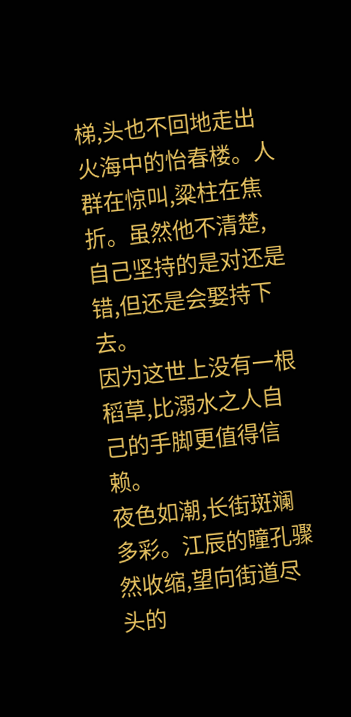梯,头也不回地走出火海中的怡春楼。人群在惊叫,粱柱在焦折。虽然他不清楚,自己坚持的是对还是错,但还是会娶持下去。
因为这世上没有一根稻草,比溺水之人自己的手脚更值得信赖。
夜色如潮,长街斑斓多彩。江辰的瞳孔骤然收缩,望向街道尽头的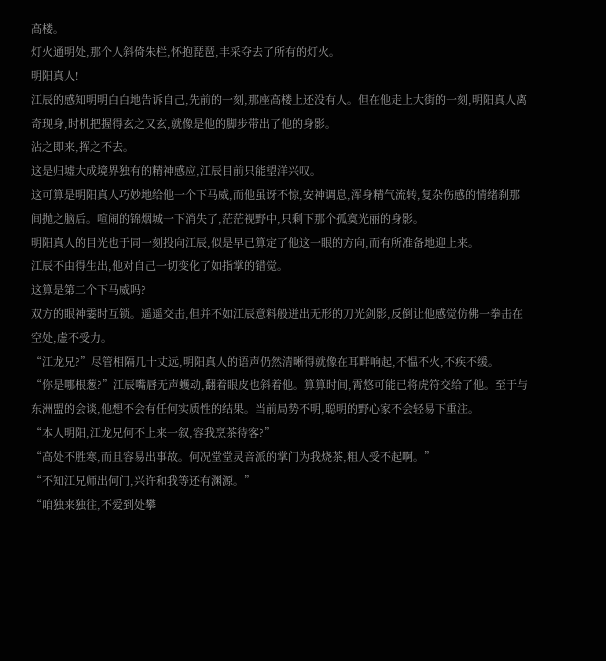高楼。
灯火通明处,那个人斜倚朱栏,怀抱琵琶,丰采夺去了所有的灯火。
明阳真人!
江辰的感知明明白白地告诉自己,先前的一刻,那座高楼上还没有人。但在他走上大街的一刻,明阳真人离奇现身,时机把握得玄之又玄,就像是他的脚步带出了他的身影。
沾之即来,挥之不去。
这是归墟大成境界独有的精神感应,江辰目前只能望洋兴叹。
这可算是明阳真人巧妙地给他一个下马威,而他虽讶不惊,安神调息,浑身精气流转,复杂伤感的情绪刹那间抛之脑后。喧闹的锦烟城一下消失了,茫茫视野中,只剩下那个孤寞光丽的身影。
明阳真人的目光也于同一刻投向江辰,似是早已算定了他这一眼的方向,而有所准备地迎上来。
江辰不由得生出,他对自己一切变化了如指掌的错觉。
这算是第二个下马威吗?
双方的眼神霎时互锁。遥遥交击,但并不如江辰意料般迸出无形的刀光剑影,反倒让他感觉仿佛一拳击在空处,虚不受力。
“江龙兄?”尽管相隔几十丈远,明阳真人的语声仍然清晰得就像在耳畔响起,不愠不火,不疾不缓。
“你是哪根葱?”江辰嘴唇无声蠖动,翻着眼皮也斜着他。算算时间,霄悠可能已将虎符交给了他。至于与东洲盟的会谈,他想不会有任何实质性的结果。当前局势不明,聪明的野心家不会轻易下重注。
“本人明阳,江龙兄何不上来一叙,容我烹茶待客?”
“高处不胜寒,而且容易出事故。何况堂堂灵音派的掌门为我烧茶,粗人受不起啊。”
“不知江兄师出何门,兴许和我等还有渊源。”
“咱独来独往,不爱到处攀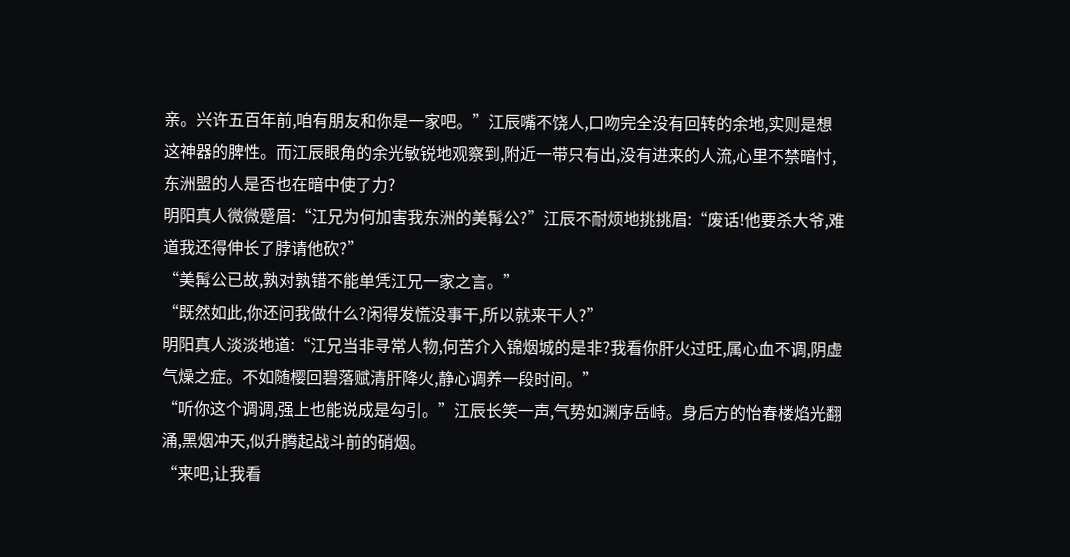亲。兴许五百年前,咱有朋友和你是一家吧。”江辰嘴不饶人,口吻完全没有回转的余地,实则是想这神器的脾性。而江辰眼角的余光敏锐地观察到,附近一带只有出,没有进来的人流,心里不禁暗忖,东洲盟的人是否也在暗中使了力?
明阳真人微微蹙眉:“江兄为何加害我东洲的美髯公?”江辰不耐烦地挑挑眉:“废话!他要杀大爷,难道我还得伸长了脖请他砍?”
“美髯公已故,孰对孰错不能单凭江兄一家之言。”
“既然如此,你还问我做什么?闲得发慌没事干,所以就来干人?”
明阳真人淡淡地道:“江兄当非寻常人物,何苦介入锦烟城的是非?我看你肝火过旺,属心血不调,阴虚气燥之症。不如随樱回碧落赋清肝降火,静心调养一段时间。”
“听你这个调调,强上也能说成是勾引。”江辰长笑一声,气势如渊序岳峙。身后方的怡春楼焰光翻涌,黑烟冲天,似升腾起战斗前的硝烟。
“来吧,让我看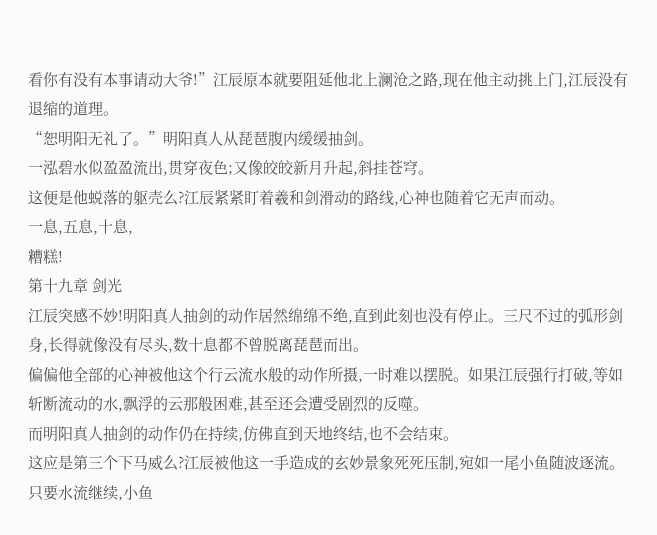看你有没有本事请动大爷!”江辰原本就要阻延他北上澜沧之路,现在他主动挑上门,江辰没有退缩的道理。
“恕明阳无礼了。”明阳真人从琵琶腹内缓缓抽剑。
一泓碧水似盈盈流出,贯穿夜色;又像皎皎新月升起,斜挂苍穹。
这便是他蜕落的躯壳么?江辰紧紧盯着羲和剑滑动的路线,心神也随着它无声而动。
一息,五息,十息,
糟糕!
第十九章 剑光
江辰突感不妙!明阳真人抽剑的动作居然绵绵不绝,直到此刻也没有停止。三尺不过的弧形剑身,长得就像没有尽头,数十息都不曾脱离琵琶而出。
偏偏他全部的心神被他这个行云流水般的动作所摄,一时难以摆脱。如果江辰强行打破,等如斩断流动的水,飘浮的云那般困难,甚至还会遭受剧烈的反噬。
而明阳真人抽剑的动作仍在持续,仿佛直到天地终结,也不会结束。
这应是第三个下马威么?江辰被他这一手造成的玄妙景象死死压制,宛如一尾小鱼随波逐流。只要水流继续,小鱼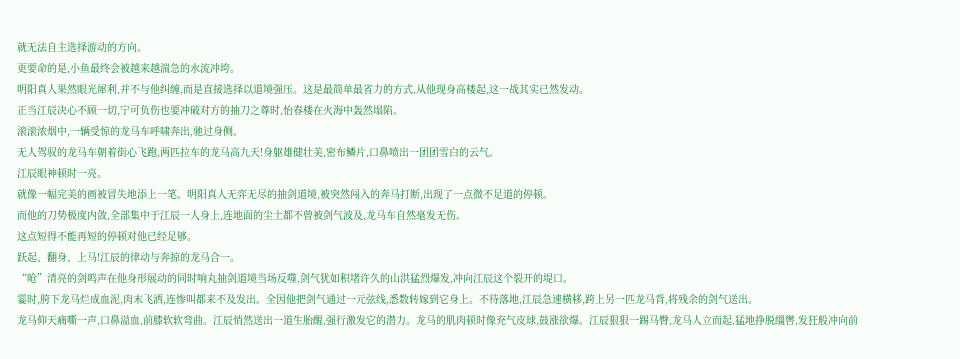就无法自主选择游动的方向。
更要命的是,小鱼最终会被越来越湍急的水流冲垮。
明阳真人果然眼光犀利,并不与他纠缠,而是直接选择以道境强压。这是最简单最省力的方式,从他现身高楼起,这一战其实已然发动。
正当江辰决心不顾一切,宁可负伤也要冲破对方的抽刀之尊时,怡春楼在火海中轰然塌陷。
滚滚浓烟中,一辆受惊的龙马车呼啸奔出,驰过身侧。
无人驾驭的龙马车朝着街心飞跑,两匹拉车的龙马高九天!身躯雄健壮美,密布鳞片,口鼻喷出一团团雪白的云气。
江辰眼神顿时一亮。
就像一幅完美的画被冒失地添上一笔。明阳真人无弈无尽的抽剑道境,被突然闯入的奔马打断,出现了一点微不足道的停顿。
而他的刀势极度内敛,全部集中于江辰一人身上,连地面的尘土都不曾被剑气波及,龙马车自然毫发无伤。
这点短得不能再短的停顿对他已经足够。
跃起、翻身、上马!江辰的律动与奔掠的龙马合一。
“呛”清亮的剑鸣声在他身形展动的同时响丸抽剑道境当场反噬,剑气犹如积堵许久的山洪猛烈爆发,冲向江辰这个裂开的堤口。
霎时,胯下龙马烂成血泥,肉末飞洒,连惨叫都来不及发出。全因他把剑气通过一元弦线,悉数转嫁到它身上。不待落地,江辰急速横移,跨上另一匹龙马背,将残余的剑气送出。
龙马仰天痛嘶一声,口鼻溢血,前膝软软弯曲。江辰悄然送出一道生胎醒,强行激发它的潜力。龙马的肌肉顿时像充气皮球,鼓涨欲爆。江辰狠狠一踢马臀,龙马人立而起,猛地挣脱缰辔,发狂般冲向前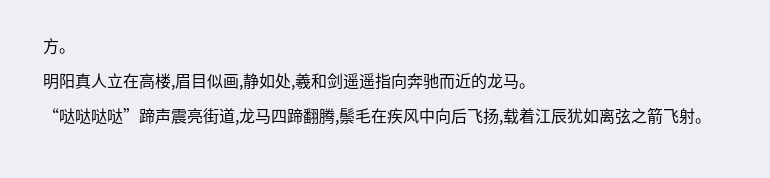方。
明阳真人立在高楼,眉目似画,静如处,羲和剑遥遥指向奔驰而近的龙马。
“哒哒哒哒”蹄声震亮街道,龙马四蹄翻腾,鬃毛在疾风中向后飞扬,载着江辰犹如离弦之箭飞射。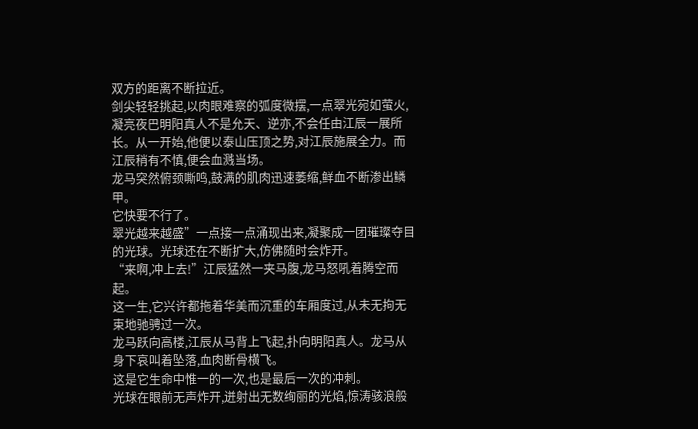双方的距离不断拉近。
剑尖轻轻挑起,以肉眼难察的弧度微摆,一点翠光宛如萤火,凝亮夜巴明阳真人不是允天、逆亦,不会任由江辰一展所长。从一开始,他便以泰山压顶之势,对江辰施展全力。而江辰稍有不慎,便会血溅当场。
龙马突然俯颈嘶鸣,鼓满的肌肉迅速萎缩,鲜血不断渗出鳞甲。
它快要不行了。
翠光越来越盛”一点接一点涌现出来,凝聚成一团璀璨夺目的光球。光球还在不断扩大,仿佛随时会炸开。
“来啊,冲上去!”江辰猛然一夹马腹,龙马怒吼着腾空而起。
这一生,它兴许都拖着华美而沉重的车厢度过,从未无拘无束地驰骋过一次。
龙马跃向高楼,江辰从马背上飞起,扑向明阳真人。龙马从身下哀叫着坠落,血肉断骨横飞。
这是它生命中惟一的一次,也是最后一次的冲刺。
光球在眼前无声炸开,迸射出无数绚丽的光焰,惊涛骇浪般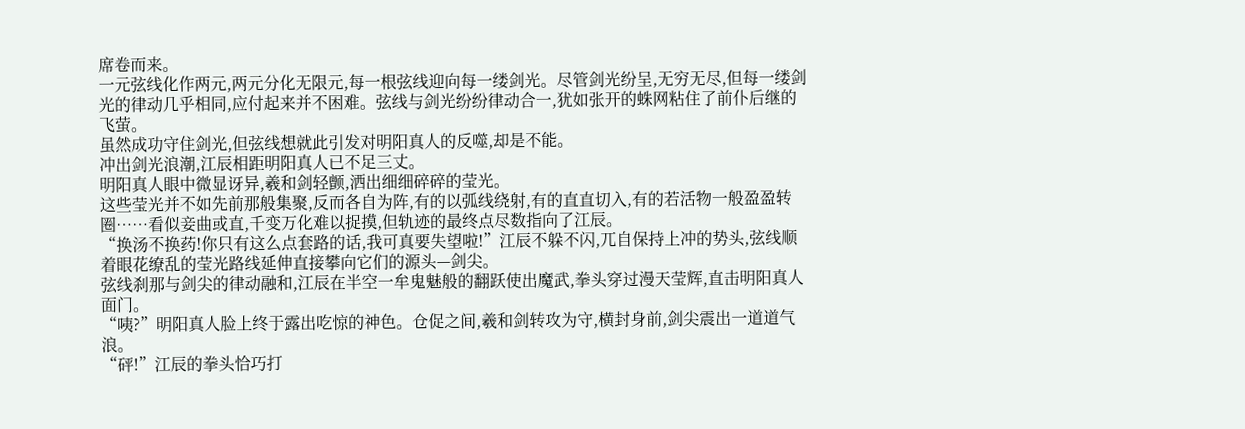席卷而来。
一元弦线化作两元,两元分化无限元,每一根弦线迎向每一缕剑光。尽管剑光纷呈,无穷无尽,但每一缕剑光的律动几乎相同,应付起来并不困难。弦线与剑光纷纷律动合一,犹如张开的蛛网粘住了前仆后继的飞萤。
虽然成功守住剑光,但弦线想就此引发对明阳真人的反噬,却是不能。
冲出剑光浪潮,江辰相距明阳真人已不足三丈。
明阳真人眼中微显讶异,羲和剑轻颤,洒出细细碎碎的莹光。
这些莹光并不如先前那般集聚,反而各自为阵,有的以弧线绕射,有的直直切入,有的若活物一般盈盈转圈……看似妾曲或直,千变万化难以捉摸,但轨迹的最终点尽数指向了江辰。
“换汤不换药!你只有这么点套路的话,我可真要失望啦!”江辰不躲不闪,兀自保持上冲的势头,弦线顺着眼花缭乱的莹光路线延伸直接攀向它们的源头—剑尖。
弦线刹那与剑尖的律动融和,江辰在半空一牟鬼魅般的翻跃使出魔武,拳头穿过漫天莹辉,直击明阳真人面门。
“咦?”明阳真人脸上终于露出吃惊的神色。仓促之间,羲和剑转攻为守,横封身前,剑尖震出一道道气浪。
“砰!”江辰的拳头恰巧打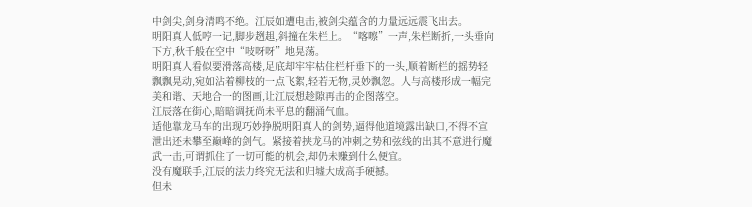中剑尖,剑身清鸣不绝。江辰如遭电击,被剑尖蕴含的力量远远震飞出去。
明阳真人低哼一记,脚步趔趄,斜撞在朱栏上。“喀嚓”一声,朱栏断折,一头垂向下方,秋千般在空中“吱呀呀”地晃荡。
明阳真人看似要滑落高楼,足底却牢牢枯住栏杆垂下的一头,顺着断栏的摇势轻飘飘晃动,宛如沾着柳枝的一点飞絮,轻若无物,灵妙飘忽。人与高楼形成一幅完美和谐、天地合一的图画,让江辰想趁隙再击的企图落空。
江辰落在街心,暗暗调抚尚未平息的翻涌气血。
适他靠龙马车的出现巧妙挣脱明阳真人的剑势,逼得他道境露出缺口,不得不宣泄出还未攀至巅峰的剑气。紧接着挟龙马的冲刺之势和弦线的出其不意进行魔武一击,可谓抓住了一切可能的机会,却仍未赚到什么便宜。
没有魔联手,江辰的法力终究无法和归墟大成高手硬撼。
但未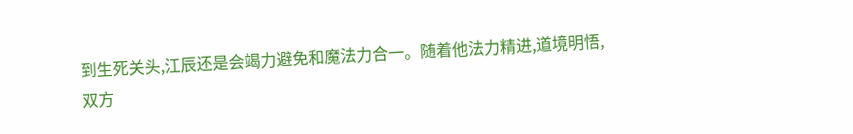到生死关头,江辰还是会竭力避免和魔法力合一。随着他法力精进,道境明悟,双方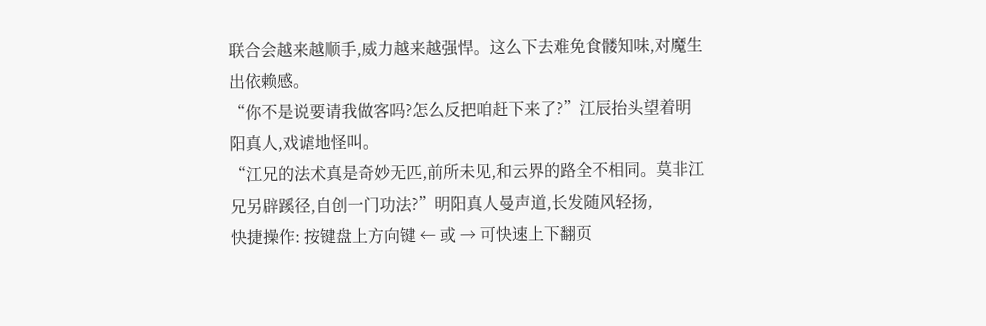联合会越来越顺手,威力越来越强悍。这么下去难免食髅知味,对魔生出依赖感。
“你不是说要请我做客吗?怎么反把咱赶下来了?”江辰抬头望着明阳真人,戏谑地怪叫。
“江兄的法术真是奇妙无匹,前所未见,和云界的路全不相同。莫非江兄另辟蹊径,自创一门功法?”明阳真人曼声道,长发随风轻扬,
快捷操作: 按键盘上方向键 ← 或 → 可快速上下翻页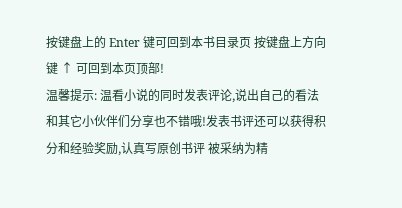按键盘上的 Enter 键可回到本书目录页 按键盘上方向键 ↑ 可回到本页顶部!
温馨提示: 温看小说的同时发表评论,说出自己的看法和其它小伙伴们分享也不错哦!发表书评还可以获得积分和经验奖励,认真写原创书评 被采纳为精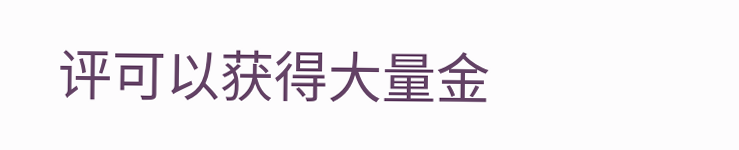评可以获得大量金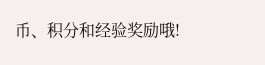币、积分和经验奖励哦!